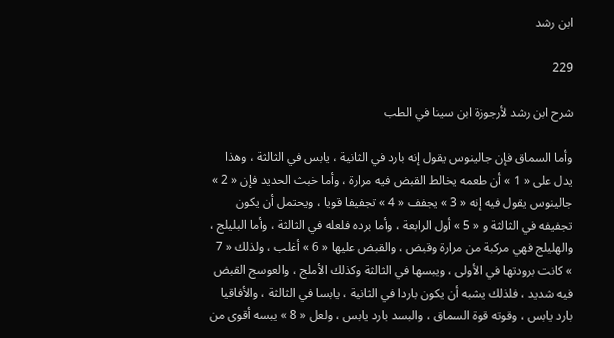ابن رشد

229

شرح ابن رشد لأرجوزة ابن سينا في الطب

وأما السماق فإن جالينوس يقول إنه بارد في الثانية ، يابس في الثالثة ، وهذا يدل على « 1 » أن طعمه يخالط القبض فيه مرارة ، وأما خبث الحديد فإن « 2 » جالينوس يقول فيه إنه « 3 » يجفف « 4 » تجفيفا قويا ، ويحتمل أن يكون تجفيفه في الثالثة و « 5 » أول الرابعة ، وأما برده فلعله في الثالثة ، وأما البليلج ، والهليلج فهي مركبة من مرارة وقبض ، والقبض عليها « 6 » أغلب ، ولذلك « 7 » كانت برودتها في الأولى ، ويبسها في الثالثة وكذلك الأملج ، والعوسج القبض فيه شديد ، فلذلك يشبه أن يكون باردا في الثانية ، يابسا في الثالثة ، والأفاقيا بارد يابس ، وقوته قوة السماق ، والبسد بارد يابس ، ولعل « 8 » يبسه أقوى من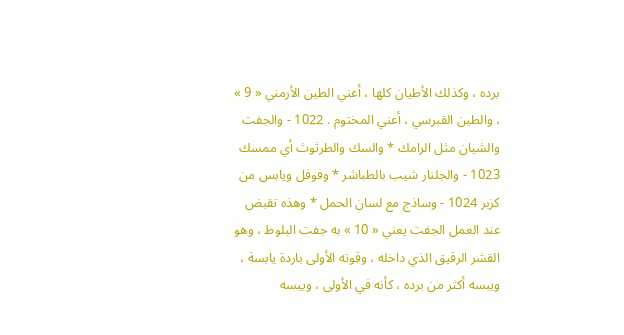برده ، وكذلك الأطيان كلها ، أعني الطين الأرمني « 9 » ، والطين القبرسي ، أعني المختوم . 1022 - والجفت والشيان مثل الرامك * والسك والطرثوث أي ممسك 1023 - والجلنار شيب بالطباشر * وفوفل ويابس من كزبر 1024 - وساذج مع لسان الحمل * وهذه تقبض عند العمل الجفت يعني « 10 » به جفت البلوط ، وهو القشر الرقيق الذي داخله ، وقوته الأولى باردة يابسة ، ويبسه أكثر من برده ، كأنه في الأولى ، ويبسه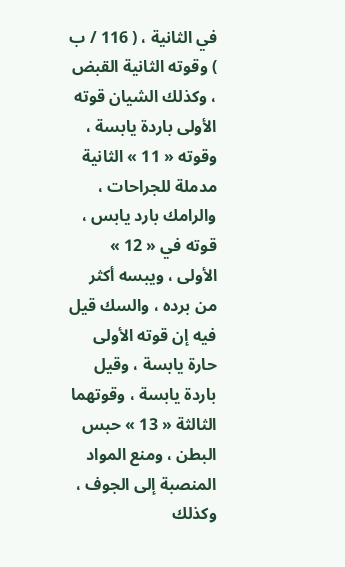في الثانية ، ( 116 / ب ) وقوته الثانية القبض ، وكذلك الشيان قوته الأولى باردة يابسة ، وقوته « 11 » الثانية مدملة للجراحات ، والرامك بارد يابس ، قوته في « 12 » الأولى ، ويبسه أكثر من برده ، والسك قيل فيه إن قوته الأولى حارة يابسة ، وقيل باردة يابسة ، وقوتهما الثالثة « 13 » حبس البطن ، ومنع المواد المنصبة إلى الجوف ، وكذلك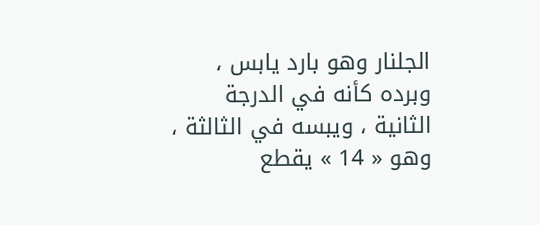الجلنار وهو بارد يابس ، وبرده كأنه في الدرجة الثانية ، ويبسه في الثالثة ، وهو « 14 » يقطع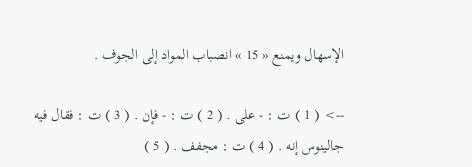الإسهال ويمنع « 15 » انصباب المواد إلى الجوف .

--> ( 1 ) ت : - على . ( 2 ) ت : - فإن . ( 3 ) ت : فقال فيه جالينوس إنه . ( 4 ) ت : مجفف . ( 5 )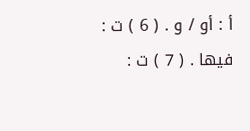أ : أو / و . ( 6 ) ت : فيها . ( 7 ) ت :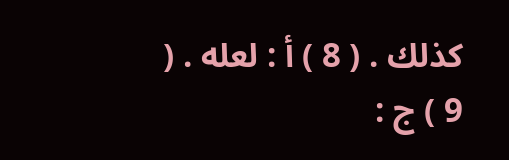كذلك . ( 8 ) أ : لعله . ( 9 ) ج :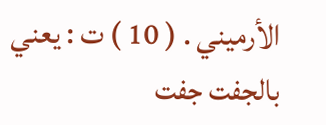الأرميني . ( 10 ) ت : يعني بالجفت جفت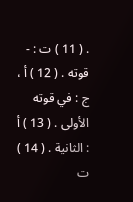. ( 11 ) ت : - قوته . ( 12 ) أ ، ج : في قوته الأولى . ( 13 ) أ : الثانية . ( 14 ) ت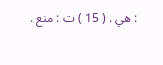: هي . ( 15 ) ت : منع .